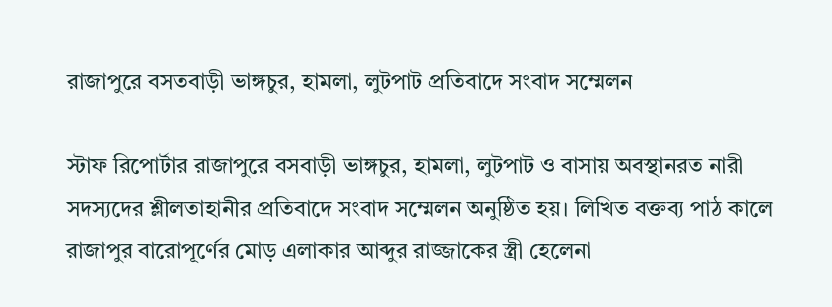রাজাপুরে বসতবাড়ী ভাঙ্গচুর, হামলা, লুটপাট প্রতিবাদে সংবাদ সম্মেলন

স্টাফ রিপোর্টার রাজাপুরে বসবাড়ী ভাঙ্গচুর, হামলা, লুটপাট ও বাসায় অবস্থানরত নারী সদস্যদের শ্লীলতাহানীর প্রতিবাদে সংবাদ সম্মেলন অনুষ্ঠিত হয়। লিখিত বক্তব্য পাঠ কালে রাজাপুর বারোপূর্ণের মোড় এলাকার আব্দুর রাজ্জাকের স্ত্রী হেলেনা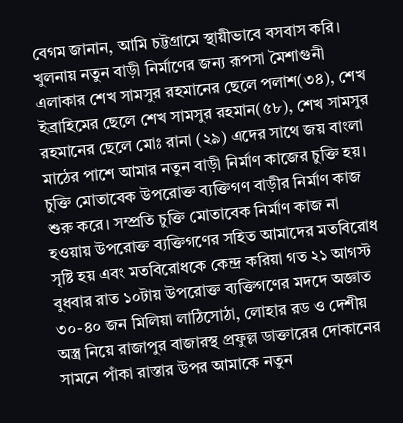বেগম জানান, আমি চট্টগ্রামে স্থায়ীভাবে বসবাস করি। খুলনায় নতুন বাড়ী নির্মাণের জন্য রূপসা মৈশাগুনী এলাকার শেখ সামসুর রহমানের ছেলে পলাশ(৩৪), শেখ ইব্রাহিমের ছেলে শেখ সামসুর রহমান(৫৮), শেখ সামসুর রহমানের ছেলে মোঃ রানা (২৯) এদের সাথে জয় বাংলা মাঠের পাশে আমার নতুন বাড়ী নির্মাণ কাজের চুক্তি হয়। চুক্তি মোতাবেক উপরোক্ত ব্যক্তিগণ বাড়ীর নির্মাণ কাজ শুরু করে। সম্প্রতি চুক্তি মোতাবেক নির্মাণ কাজ না হওয়ায় উপরোক্ত ব্যক্তিগণের সহিত আমাদের মতবিরোধ সৃষ্টি হয় এবং মতবিরোধকে কেন্দ্র করিয়া গত ২১ আগস্ট বুধবার রাত ১০টায় উপরোক্ত ব্যক্তিগণের মদদে অজ্ঞাত ৩০-৪০ জন মিলিয়া লাঠিসোঠা, লোহার রড ও দেশীয় অস্ত্র নিয়ে রাজাপুর বাজারস্থ প্রফুল্ল ডাক্তারের দোকানের সামনে পাঁকা রাস্তার উপর আমাকে নতুন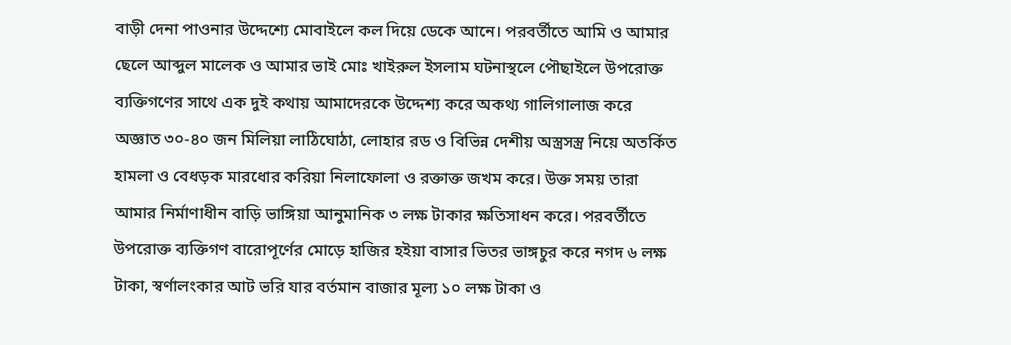বাড়ী দেনা পাওনার উদ্দেশ্যে মোবাইলে কল দিয়ে ডেকে আনে। পরবর্তীতে আমি ও আমার ছেলে আব্দুল মালেক ও আমার ভাই মোঃ খাইরুল ইসলাম ঘটনাস্থলে পৌছাইলে উপরোক্ত ব্যক্তিগণের সাথে এক দুই কথায় আমাদেরকে উদ্দেশ্য করে অকথ্য গালিগালাজ করে অজ্ঞাত ৩০-৪০ জন মিলিয়া লাঠিঘোঠা, লোহার রড ও বিভিন্ন দেশীয় অস্ত্রসস্ত্র নিয়ে অতর্কিত হামলা ও বেধড়ক মারধোর করিয়া নিলাফোলা ও রক্তাক্ত জখম করে। উক্ত সময় তারা আমার নির্মাণাধীন বাড়ি ভাঙ্গিয়া আনুমানিক ৩ লক্ষ টাকার ক্ষতিসাধন করে। পরবর্তীতে উপরোক্ত ব্যক্তিগণ বারোপূর্ণের মোড়ে হাজির হইয়া বাসার ভিতর ভাঙ্গচুর করে নগদ ৬ লক্ষ টাকা, স্বর্ণালংকার আট ভরি যার বর্তমান বাজার মূল্য ১০ লক্ষ টাকা ও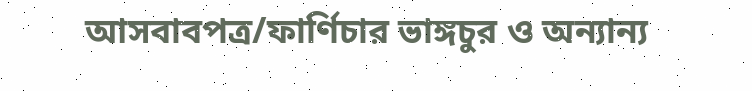আসবাবপত্র/ফার্ণিচার ভাঙ্গচুর ও অন্যান্য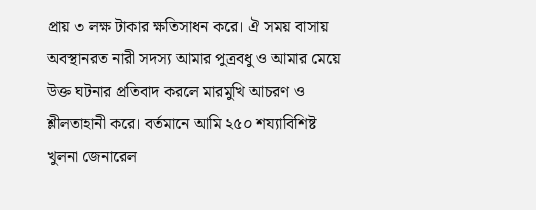প্রায় ৩ লক্ষ টাকার ক্ষতিসাধন করে। ঐ সময় বাসায় অবস্থানরত নারী সদস্য আমার পুত্রবধু ও আমার মেয়ে উক্ত ঘটনার প্রতিবাদ করলে মারমুখি আচরণ ও শ্লীলতাহানী করে। বর্তমানে আমি ২৫০ শয্যাবিশিষ্ট খুলনা জেনারেল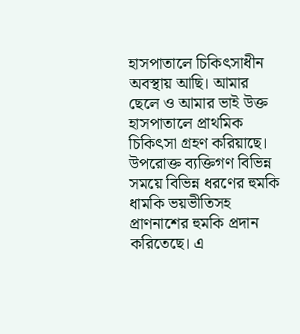হাসপাতালে চিকিৎসাধীন অবস্থায় আছি। আমার ছেলে ও আমার ভাই উক্ত হাসপাতালে প্রাথমিক চিকিৎসা গ্রহণ করিয়াছে। উপরোক্ত ব্যক্তিগণ বিভিন্ন সময়ে বিভিন্ন ধরণের হুমকি ধামকি ভয়ভীতিসহ প্রাণনাশের হুমকি প্রদান করিতেছে। এ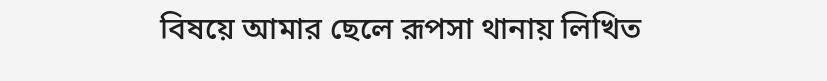বিষয়ে আমার ছেলে রূপসা থানায় লিখিত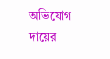অভিযোগ দায়ের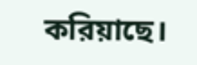করিয়াছে।